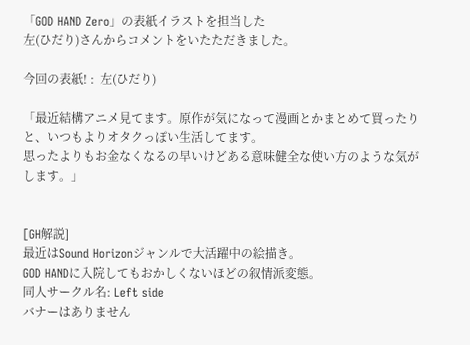「GOD HAND Zero」の表紙イラストを担当した
左(ひだり)さんからコメントをいたただきました。

今回の表紙! :  左(ひだり)

「最近結構アニメ見てます。原作が気になって漫画とかまとめて買ったりと、いつもよりオタクっぽい生活してます。
思ったよりもお金なくなるの早いけどある意味健全な使い方のような気がします。」


[GH解説]
最近はSound Horizonジャンルで大活躍中の絵描き。
GOD HANDに入院してもおかしくないほどの叙情派変態。
同人サークル名: Left side
バナーはありません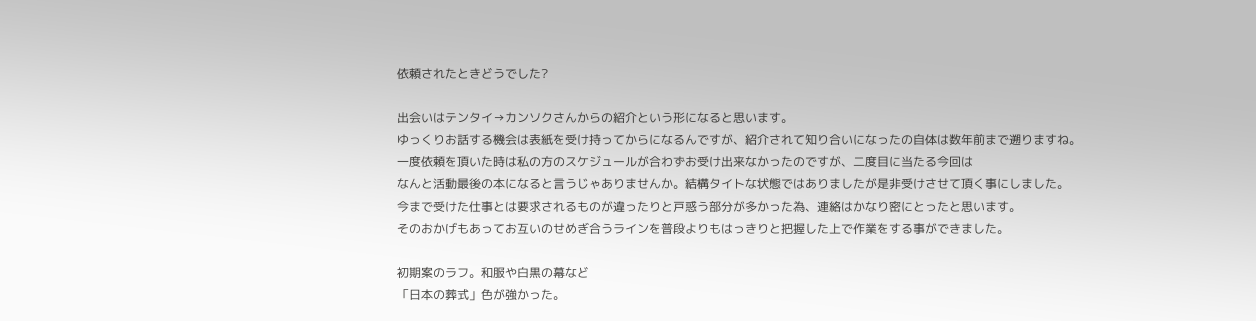依頼されたときどうでした?

出会いはテンタイ→カンソクさんからの紹介という形になると思います。
ゆっくりお話する機会は表紙を受け持ってからになるんですが、紹介されて知り合いになったの自体は数年前まで遡りますね。
一度依頼を頂いた時は私の方のスケジュールが合わずお受け出来なかったのですが、二度目に当たる今回は
なんと活動最後の本になると言うじゃありませんか。結構タイトな状態ではありましたが是非受けさせて頂く事にしました。
今まで受けた仕事とは要求されるものが違ったりと戸惑う部分が多かった為、連絡はかなり密にとったと思います。
そのおかげもあってお互いのせめぎ合うラインを普段よりもはっきりと把握した上で作業をする事ができました。

初期案のラフ。和服や白黒の幕など
「日本の葬式」色が強かった。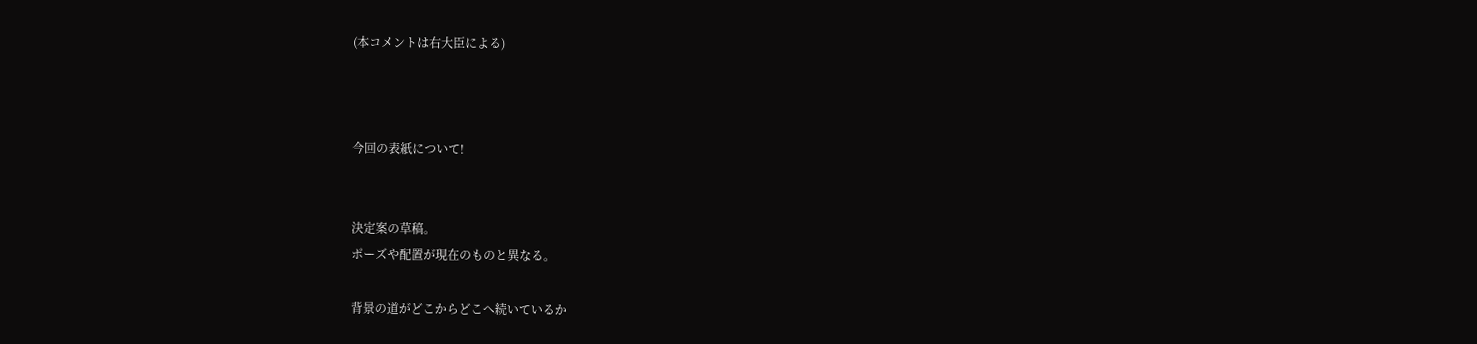(本コメントは右大臣による)



今回の表紙について!


決定案の草稿。
ポーズや配置が現在のものと異なる。

背景の道がどこからどこへ続いているか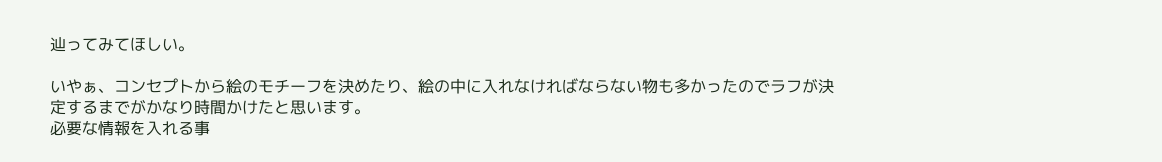辿ってみてほしい。

いやぁ、コンセプトから絵のモチーフを決めたり、絵の中に入れなければならない物も多かったのでラフが決定するまでがかなり時間かけたと思います。
必要な情報を入れる事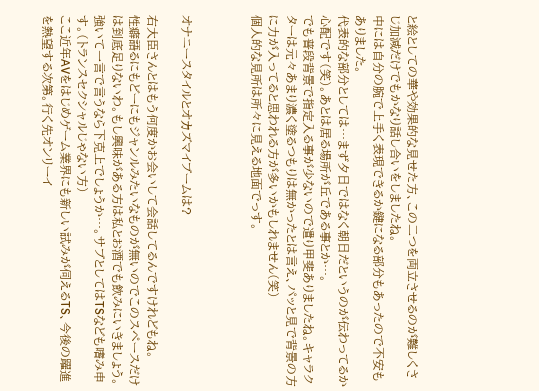と絵としての華や効果的な見せた方、この二つを両立させるのが難しくさじ加減だけでもかなり話し合いをしましたね。
中には自分の腕で上手く表現できるか鍵になる部分もあったので不安もありました。
代表的な部分としては…まず夕日ではなく朝日だというのが伝わってるか心配です(笑)。あとは居る場所が丘である事とか…。
でも普段背景で指定入る事が少ないので遣り甲斐ありましたね。キャラクターは元々あまり濃く塗るつもりは無かったとは言え、パッと見で背景の方に力が入ってると思われる方が多いかもしれません(笑)
個人的な見所は所々に見える地面でっす。



オナニースタイルとオカズマイブームは?

右大臣さんとはもう何度かお会いして会話してるんですけれどもね。
性癖語るにもどーにもジャンルみたいなものが無いのでこのスペースだけは到底足りないわ。もし興味がある方は私とお酒でも飲みにいきましょう。
強いて一言で言うなら下克上でしょうか…。サブとしてはTSなども嗜み申す。(トランスセクシャルじゃない方)
ここ近年AVをはじめゲーム業界にも新しい試みが伺えるTS、今後の躍進を熱望する次第。行く先オンリーイ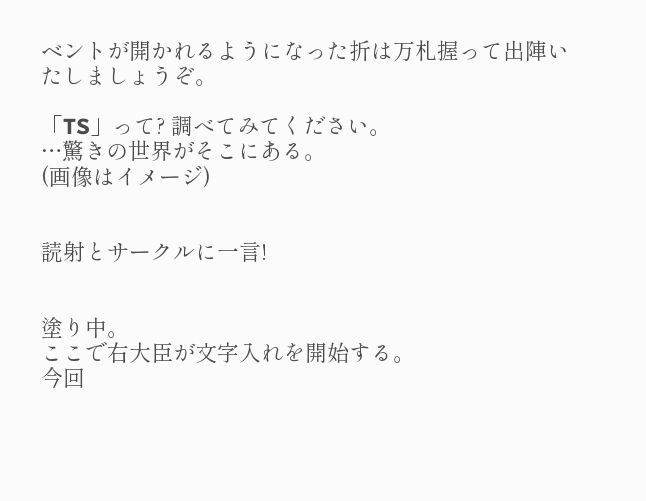ベントが開かれるようになった折は万札握って出陣いたしましょうぞ。

「TS」って? 調べてみてください。
…驚きの世界がそこにある。
(画像はイメージ)


読射とサークルに一言!


塗り中。
ここで右大臣が文字入れを開始する。
今回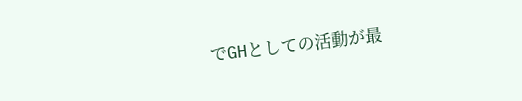でGHとしての活動が最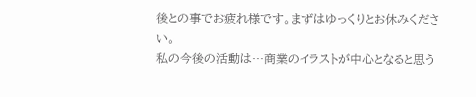後との事でお疲れ様です。まずはゆっくりとお休みください。
私の今後の活動は…商業のイラストが中心となると思う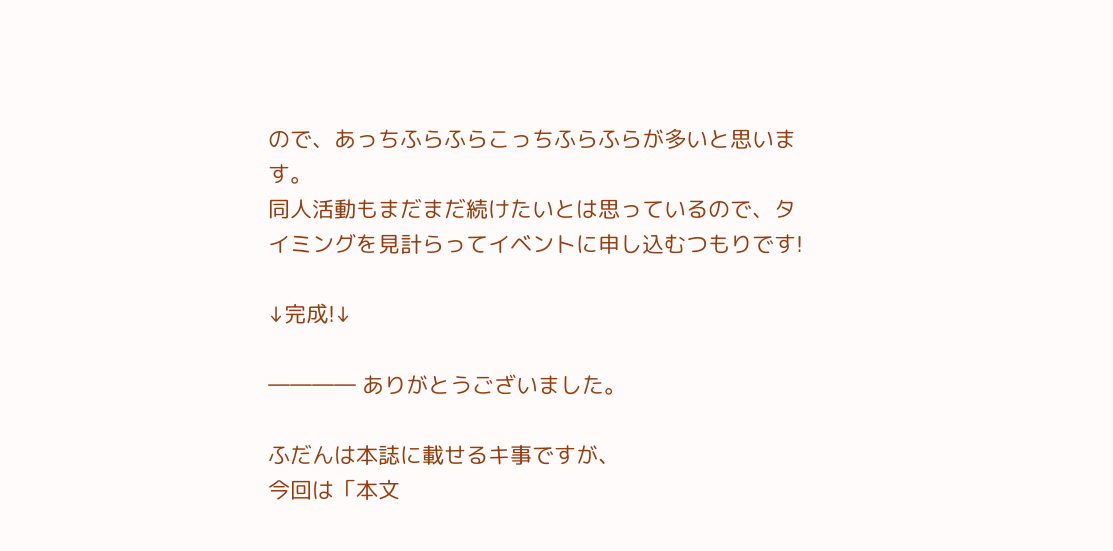ので、あっちふらふらこっちふらふらが多いと思います。
同人活動もまだまだ続けたいとは思っているので、タイミングを見計らってイベントに申し込むつもりです!

↓完成!↓

―――― ありがとうございました。

ふだんは本誌に載せるキ事ですが、
今回は「本文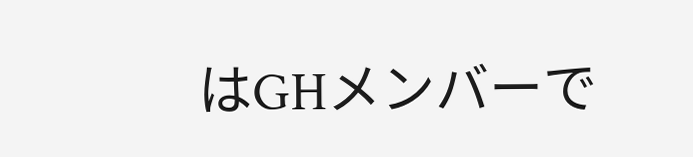はGHメンバーで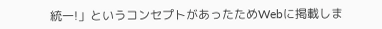統一!」というコンセプトがあったためWebに掲載しま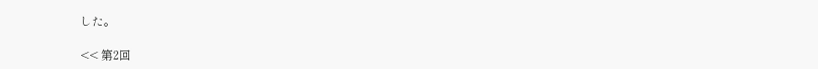した。

<< 第2回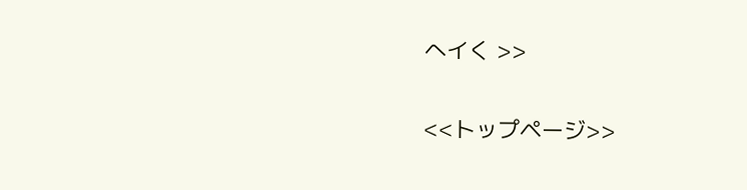へイく >>

<<トップページ>>